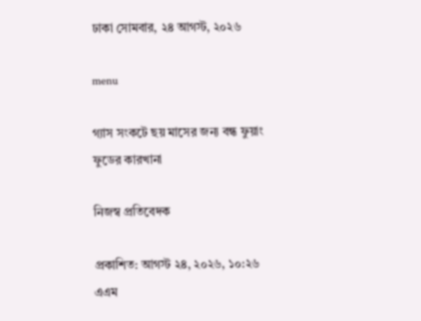ঢাকা সোমবার, ২৪ আগস্ট, ২০২৬

menu

গ্যাস সংকটে ছয় মাসের জন্য বন্ধ ফুয়াং ফুডের কারখানা

নিজস্ব প্রতিবেদক

প্রকাশিত: আগস্ট ২৪, ২০২৬, ১০:২৬ এএম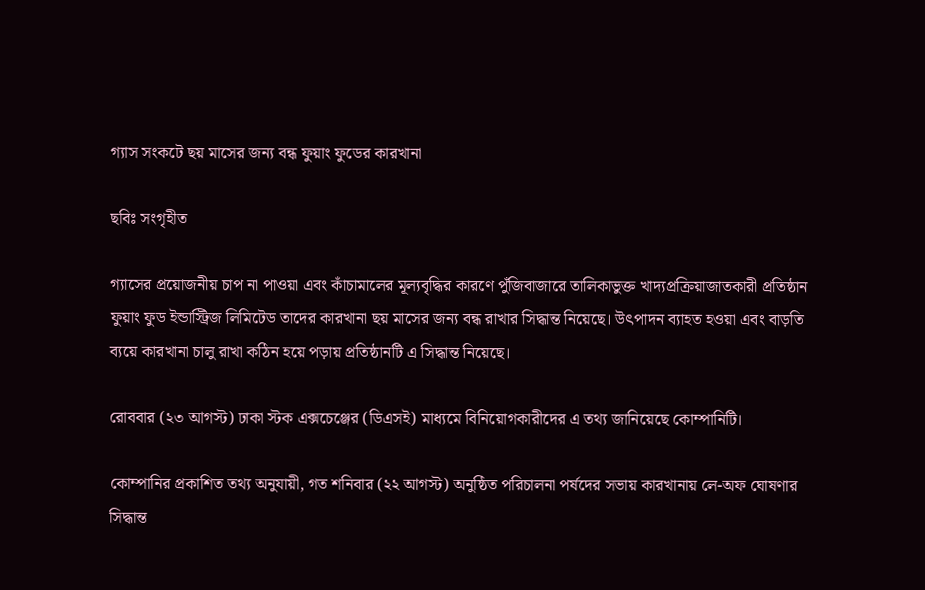গ্যাস সংকটে ছয় মাসের জন্য বন্ধ ফুয়াং ফুডের কারখানা

ছবিঃ সংগৃহীত

গ্যাসের প্রয়োজনীয় চাপ না পাওয়া এবং কাঁচামালের মূল্যবৃদ্ধির কারণে পুঁজিবাজারে তালিকাভুক্ত খাদ্যপ্রক্রিয়াজাতকারী প্রতিষ্ঠান ফুয়াং ফুড ইন্ডাস্ট্রিজ লিমিটেড তাদের কারখানা ছয় মাসের জন্য বন্ধ রাখার সিদ্ধান্ত নিয়েছে। উৎপাদন ব্যাহত হওয়া এবং বাড়তি ব্যয়ে কারখানা চালু রাখা কঠিন হয়ে পড়ায় প্রতিষ্ঠানটি এ সিদ্ধান্ত নিয়েছে।

রোববার (২৩ আগস্ট) ঢাকা স্টক এক্সচেঞ্জের (ডিএসই) মাধ্যমে বিনিয়োগকারীদের এ তথ্য জানিয়েছে কোম্পানিটি।

কোম্পানির প্রকাশিত তথ্য অনুযায়ী, গত শনিবার (২২ আগস্ট) অনুষ্ঠিত পরিচালনা পর্ষদের সভায় কারখানায় লে-অফ ঘোষণার সিদ্ধান্ত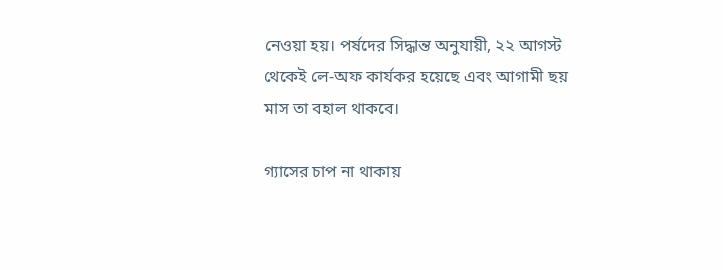নেওয়া হয়। পর্ষদের সিদ্ধান্ত অনুযায়ী, ২২ আগস্ট থেকেই লে-অফ কার্যকর হয়েছে এবং আগামী ছয় মাস তা বহাল থাকবে।

গ্যাসের চাপ না থাকায়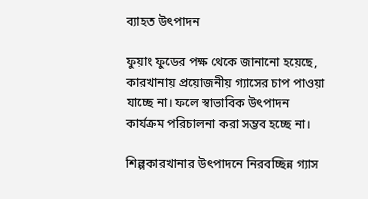ব্যাহত উৎপাদন

ফুয়াং ফুডের পক্ষ থেকে জানানো হয়েছে, কারখানায় প্রয়োজনীয় গ্যাসের চাপ পাওয়া যাচ্ছে না। ফলে স্বাভাবিক উৎপাদন কার্যক্রম পরিচালনা করা সম্ভব হচ্ছে না।

শিল্পকারখানার উৎপাদনে নিরবচ্ছিন্ন গ্যাস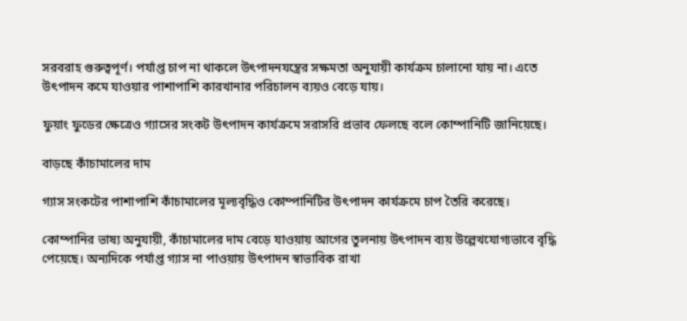সরবরাহ গুরুত্বপূর্ণ। পর্যাপ্ত চাপ না থাকলে উৎপাদনযন্ত্রের সক্ষমতা অনুযায়ী কার্যক্রম চালানো যায় না। এতে উৎপাদন কমে যাওয়ার পাশাপাশি কারখানার পরিচালন ব্যয়ও বেড়ে যায়।

ফুয়াং ফুডের ক্ষেত্রেও গ্যাসের সংকট উৎপাদন কার্যক্রমে সরাসরি প্রভাব ফেলছে বলে কোম্পানিটি জানিয়েছে।

বাড়ছে কাঁচামালের দাম

গ্যাস সংকটের পাশাপাশি কাঁচামালের মূল্যবৃদ্ধিও কোম্পানিটির উৎপাদন কার্যক্রমে চাপ তৈরি করেছে।

কোম্পানির ভাষ্য অনুযায়ী, কাঁচামালের দাম বেড়ে যাওয়ায় আগের তুলনায় উৎপাদন ব্যয় উল্লেখযোগ্যভাবে বৃদ্ধি পেয়েছে। অন্যদিকে পর্যাপ্ত গ্যাস না পাওয়ায় উৎপাদন স্বাভাবিক রাখা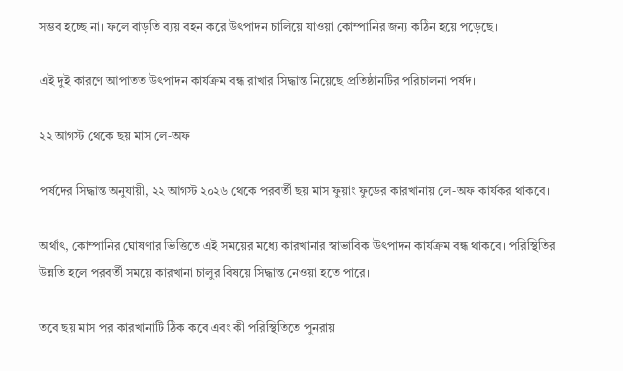সম্ভব হচ্ছে না। ফলে বাড়তি ব্যয় বহন করে উৎপাদন চালিয়ে যাওয়া কোম্পানির জন্য কঠিন হয়ে পড়েছে।

এই দুই কারণে আপাতত উৎপাদন কার্যক্রম বন্ধ রাখার সিদ্ধান্ত নিয়েছে প্রতিষ্ঠানটির পরিচালনা পর্ষদ।

২২ আগস্ট থেকে ছয় মাস লে-অফ

পর্ষদের সিদ্ধান্ত অনুযায়ী, ২২ আগস্ট ২০২৬ থেকে পরবর্তী ছয় মাস ফুয়াং ফুডের কারখানায় লে-অফ কার্যকর থাকবে।

অর্থাৎ, কোম্পানির ঘোষণার ভিত্তিতে এই সময়ের মধ্যে কারখানার স্বাভাবিক উৎপাদন কার্যক্রম বন্ধ থাকবে। পরিস্থিতির উন্নতি হলে পরবর্তী সময়ে কারখানা চালুর বিষয়ে সিদ্ধান্ত নেওয়া হতে পারে।

তবে ছয় মাস পর কারখানাটি ঠিক কবে এবং কী পরিস্থিতিতে পুনরায়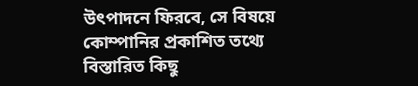উৎপাদনে ফিরবে, সে বিষয়ে কোম্পানির প্রকাশিত তথ্যে বিস্তারিত কিছু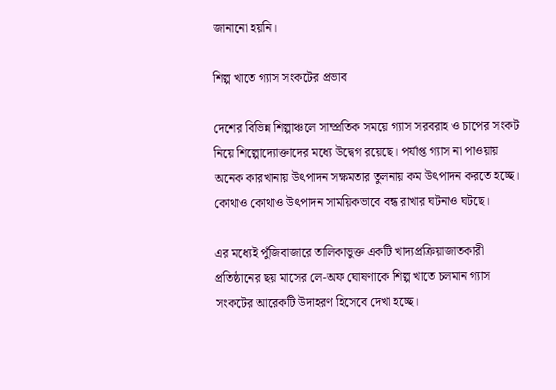জানানো হয়নি।

শিল্প খাতে গ্যাস সংকটের প্রভাব

দেশের বিভিন্ন শিল্পাঞ্চলে সাম্প্রতিক সময়ে গ্যাস সরবরাহ ও চাপের সংকট নিয়ে শিল্পোদ্যোক্তাদের মধ্যে উদ্বেগ রয়েছে। পর্যাপ্ত গ্যাস না পাওয়ায় অনেক কারখানায় উৎপাদন সক্ষমতার তুলনায় কম উৎপাদন করতে হচ্ছে। কোথাও কোথাও উৎপাদন সাময়িকভাবে বন্ধ রাখার ঘটনাও ঘটছে।

এর মধ্যেই পুঁজিবাজারে তালিকাভুক্ত একটি খাদ্যপ্রক্রিয়াজাতকারী প্রতিষ্ঠানের ছয় মাসের লে-অফ ঘোষণাকে শিল্প খাতে চলমান গ্যাস সংকটের আরেকটি উদাহরণ হিসেবে দেখা হচ্ছে।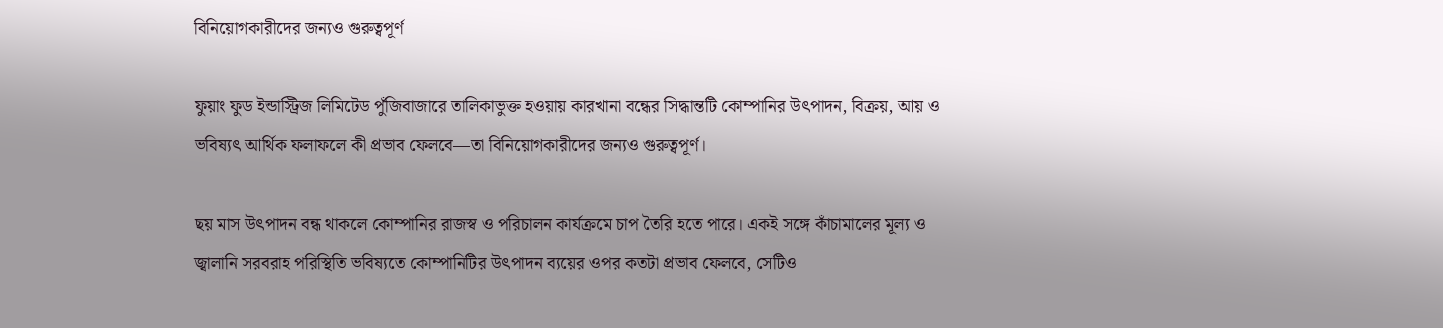বিনিয়োগকারীদের জন্যও গুরুত্বপূর্ণ

ফুয়াং ফুড ইন্ডাস্ট্রিজ লিমিটেড পুঁজিবাজারে তালিকাভুক্ত হওয়ায় কারখানা বন্ধের সিদ্ধান্তটি কোম্পানির উৎপাদন, বিক্রয়, আয় ও ভবিষ্যৎ আর্থিক ফলাফলে কী প্রভাব ফেলবে—তা বিনিয়োগকারীদের জন্যও গুরুত্বপূর্ণ।

ছয় মাস উৎপাদন বন্ধ থাকলে কোম্পানির রাজস্ব ও পরিচালন কার্যক্রমে চাপ তৈরি হতে পারে। একই সঙ্গে কাঁচামালের মূল্য ও জ্বালানি সরবরাহ পরিস্থিতি ভবিষ্যতে কোম্পানিটির উৎপাদন ব্যয়ের ওপর কতটা প্রভাব ফেলবে, সেটিও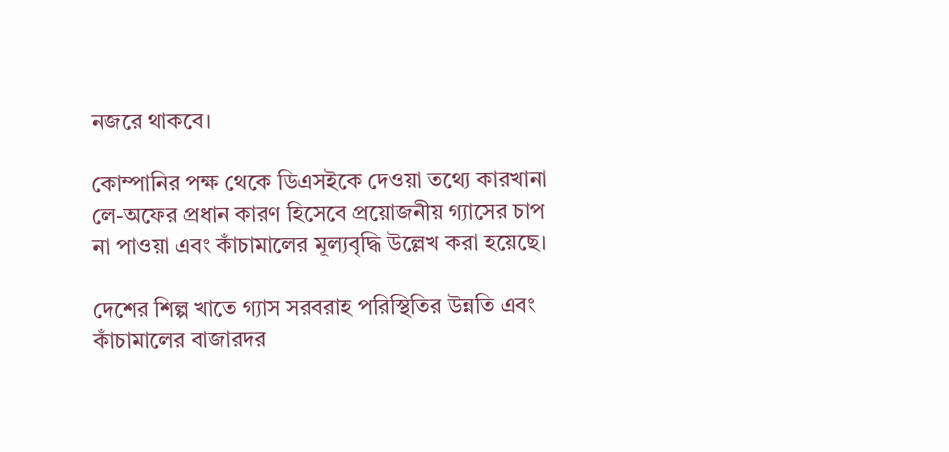নজরে থাকবে।

কোম্পানির পক্ষ থেকে ডিএসইকে দেওয়া তথ্যে কারখানা লে-অফের প্রধান কারণ হিসেবে প্রয়োজনীয় গ্যাসের চাপ না পাওয়া এবং কাঁচামালের মূল্যবৃদ্ধি উল্লেখ করা হয়েছে।

দেশের শিল্প খাতে গ্যাস সরবরাহ পরিস্থিতির উন্নতি এবং কাঁচামালের বাজারদর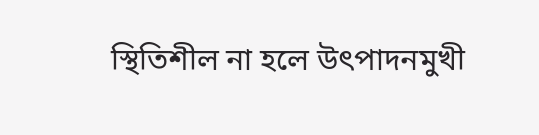স্থিতিশীল না হলে উৎপাদনমুখী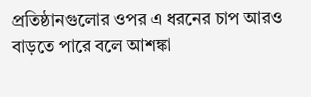প্রতিষ্ঠানগুলোর ওপর এ ধরনের চাপ আরও বাড়তে পারে বলে আশঙ্কা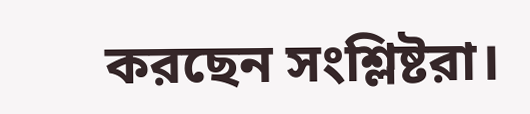করছেন সংশ্লিষ্টরা।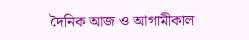দৈনিক আজ ও আগামীকাল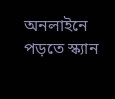অনলাইনে পড়তে স্ক্যান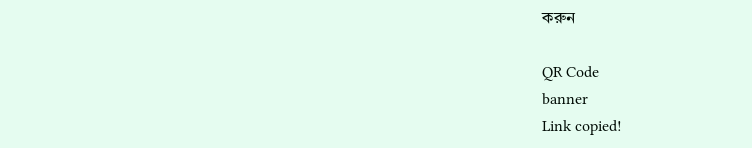করুন

QR Code
banner
Link copied!